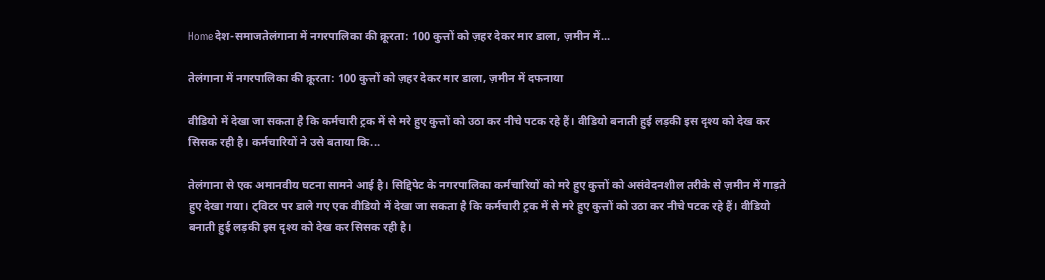Homeदेश-समाजतेलंगाना में नगरपालिका की क्रूरता: 100 कुत्तों को ज़हर देकर मार डाला, ज़मीन में...

तेलंगाना में नगरपालिका की क्रूरता: 100 कुत्तों को ज़हर देकर मार डाला, ज़मीन में दफनाया

वीडियो में देखा जा सकता है कि कर्मचारी ट्रक में से मरे हुए कुत्तों को उठा कर नीचे पटक रहे हैं। वीडियो बनाती हुई लड़की इस दृश्य को देख कर सिसक रही है। कर्मचारियों ने उसे बताया कि...

तेलंगाना से एक अमानवीय घटना सामने आई है। सिद्दिपेट के नगरपालिका कर्मचारियों को मरे हुए कुत्तों को असंवेदनशील तरीके से ज़मीन में गाड़ते हुए देखा गया। ट्विटर पर डाले गए एक वीडियो में देखा जा सकता है कि कर्मचारी ट्रक में से मरे हुए कुत्तों को उठा कर नीचे पटक रहे हैं। वीडियो बनाती हुई लड़की इस दृश्य को देख कर सिसक रही है।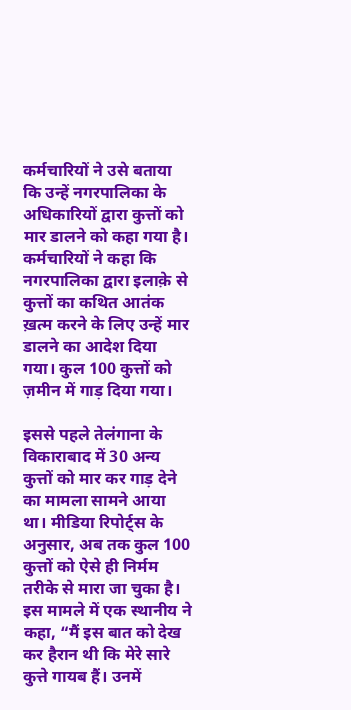कर्मचारियों ने उसे बताया कि उन्हें नगरपालिका के अधिकारियों द्वारा कुत्तों को मार डालने को कहा गया है। कर्मचारियों ने कहा कि नगरपालिका द्वारा इलाक़े से कुत्तों का कथित आतंक ख़त्म करने के लिए उन्हें मार डालने का आदेश दिया गया। कुल 100 कुत्तों को ज़मीन में गाड़ दिया गया।

इससे पहले तेलंगाना के विकाराबाद में 30 अन्य कुत्तों को मार कर गाड़ देने का मामला सामने आया था। मीडिया रिपोर्ट्स के अनुसार, अब तक कुल 100 कुत्तों को ऐसे ही निर्मम तरीके से मारा जा चुका है। इस मामले में एक स्थानीय ने कहा, “मैं इस बात को देख कर हैरान थी कि मेरे सारे कुत्ते गायब हैं। उनमें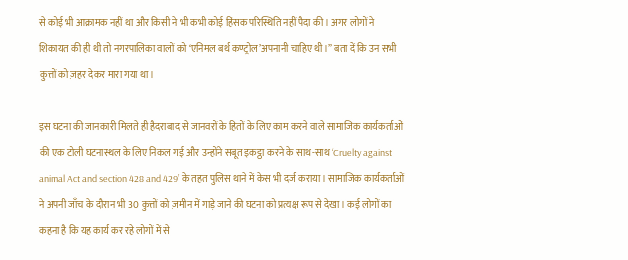से कोई भी आक्रामक नहीं था और किसी ने भी कभी कोई हिंसक परिस्थिति नहीं पैदा की। अगर लोगों ने शिकायत की ही थी तो नगरपालिका वालों को ‘एनिमल बर्थ कण्ट्रोल’अपनानी चाहिए थी।” बता दें कि उन सभी कुत्तों को ज़हर देकर मारा गया था।

इस घटना की जानकारी मिलते ही हैदराबाद से जानवरों के हितों के लिए काम करने वाले सामाजिक कार्यकर्ताओं की एक टोली घटनास्थल के लिए निकल गई और उन्होंने सबूत इकट्ठा करने के साथ-साथ ‘Cruelty against animal Act and section 428 and 429’ के तहत पुलिस थाने में केस भी दर्ज कराया। सामाजिक कार्यकर्ताओं ने अपनी जाँच के दौरान भी 30 कुत्तों को ज़मीन में गाड़े जाने की घटना को प्रत्यक्ष रूप से देखा। कई लोगों का कहना है कि यह कार्य कर रहे लोगों में से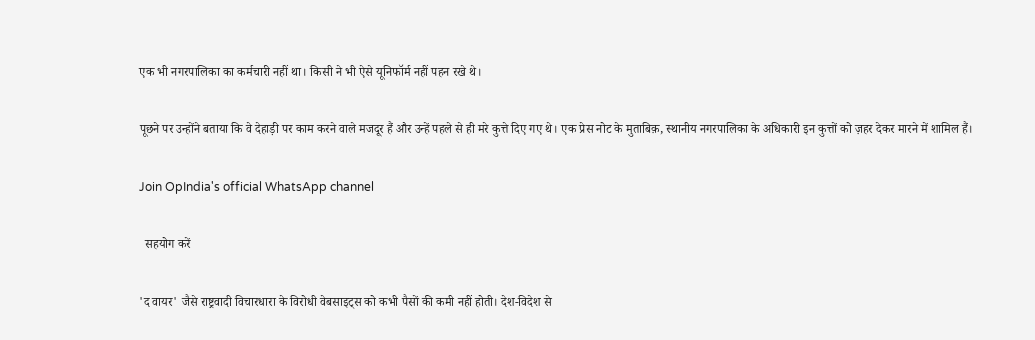एक भी नगरपालिका का कर्मचारी नहीं था। किसी ने भी ऐसे यूनिफॉर्म नहीं पहन रखे थे।

पूछने पर उन्होंने बताया कि वे देहाड़ी पर काम करने वाले मजदूर हैं और उन्हें पहले से ही मरे कुत्ते दिए गए थे। एक प्रेस नोट के मुताबिक़, स्थानीय नगरपालिका के अधिकारी इन कुत्तों को ज़हर देकर मारने में शामिल हैं।

Join OpIndia's official WhatsApp channel

  सहयोग करें

'द वायर' जैसे राष्ट्रवादी विचारधारा के विरोधी वेबसाइट्स को कभी पैसों की कमी नहीं होती। देश-विदेश से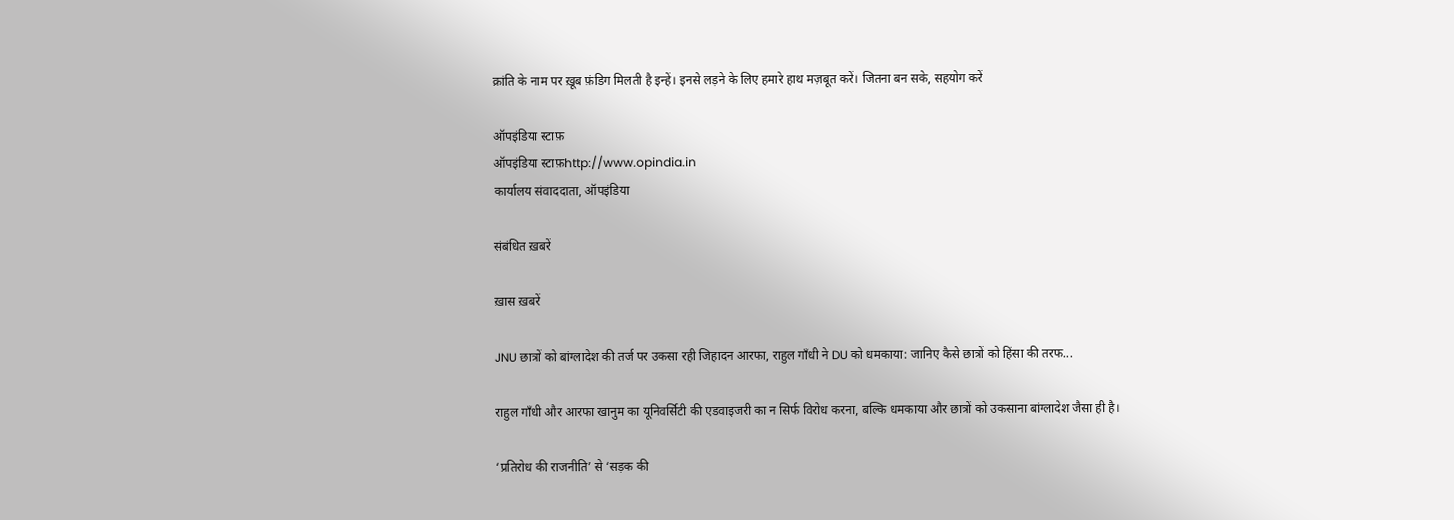क्रांति के नाम पर ख़ूब फ़ंडिग मिलती है इन्हें। इनसे लड़ने के लिए हमारे हाथ मज़बूत करें। जितना बन सके, सहयोग करें

ऑपइंडिया स्टाफ़
ऑपइंडिया स्टाफ़http://www.opindia.in
कार्यालय संवाददाता, ऑपइंडिया

संबंधित ख़बरें

ख़ास ख़बरें

JNU छात्रों को बांग्लादेश की तर्ज पर उकसा रही जिहादन आरफा, राहुल गाँधी ने DU को धमकाया: जानिए कैसे छात्रों को हिंसा की तरफ...

राहुल गाँधी और आरफा खानुम का यूनिवर्सिटी की एडवाइजरी का न सिर्फ विरोध करना, बल्कि धमकाया और छात्रों को उकसाना बांग्लादेश जैसा ही है।

‘प्रतिरोध की राजनीति’ से ‘सड़क की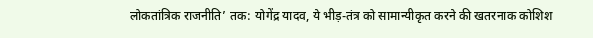लोकतांत्रिक राजनीति’ तक: योगेंद्र यादव, ये भीड़-तंत्र को सामान्यीकृत करने की खतरनाक कोशिश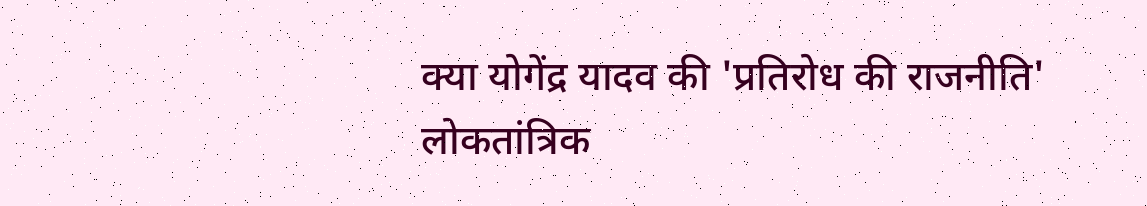क्या योगेंद्र यादव की 'प्रतिरोध की राजनीति' लोकतांत्रिक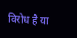विरोध है या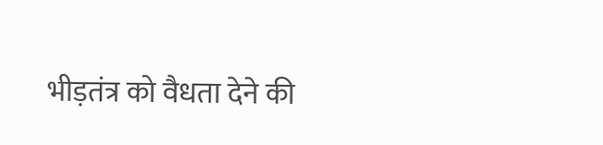भीड़तंत्र को वैधता देने की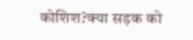कोशिश?क्या सड़क को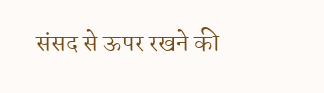संसद से ऊपर रखने की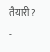तैयारी?
-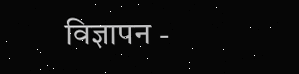विज्ञापन -